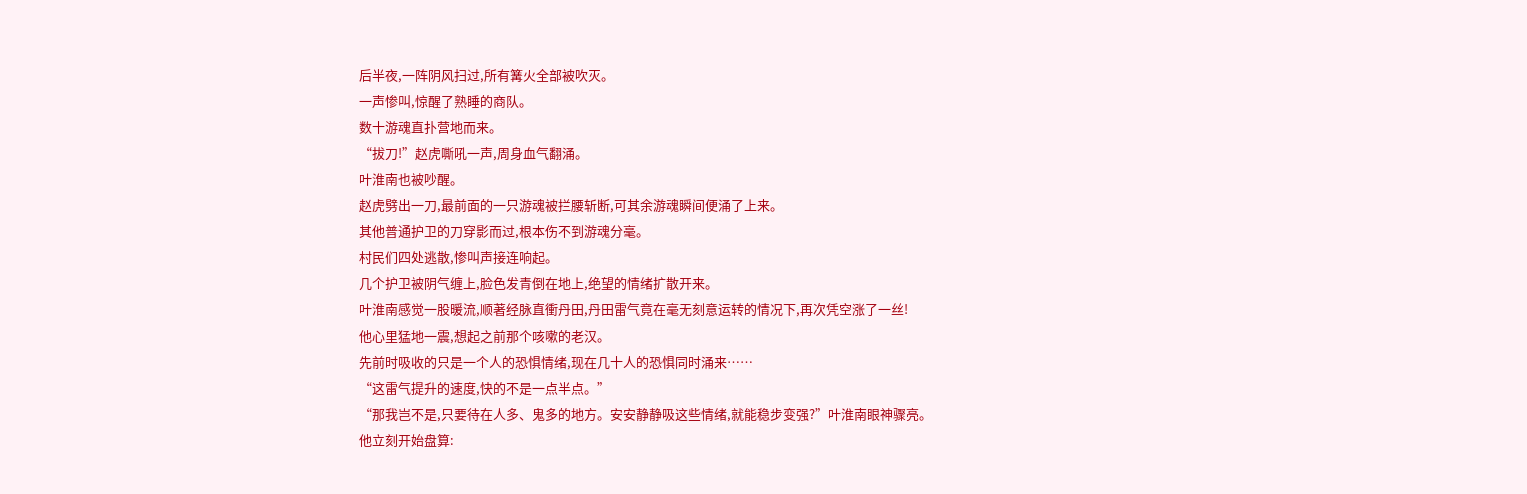后半夜,一阵阴风扫过,所有篝火全部被吹灭。
一声惨叫,惊醒了熟睡的商队。
数十游魂直扑营地而来。
“拔刀!”赵虎嘶吼一声,周身血气翻涌。
叶淮南也被吵醒。
赵虎劈出一刀,最前面的一只游魂被拦腰斩断,可其余游魂瞬间便涌了上来。
其他普通护卫的刀穿影而过,根本伤不到游魂分毫。
村民们四处逃散,惨叫声接连响起。
几个护卫被阴气缠上,脸色发青倒在地上,绝望的情绪扩散开来。
叶淮南感觉一股暖流,顺著经脉直衝丹田,丹田雷气竟在毫无刻意运转的情况下,再次凭空涨了一丝!
他心里猛地一震,想起之前那个咳嗽的老汉。
先前时吸收的只是一个人的恐惧情绪,现在几十人的恐惧同时涌来……
“这雷气提升的速度,快的不是一点半点。”
“那我岂不是,只要待在人多、鬼多的地方。安安静静吸这些情绪,就能稳步变强?”叶淮南眼神骤亮。
他立刻开始盘算: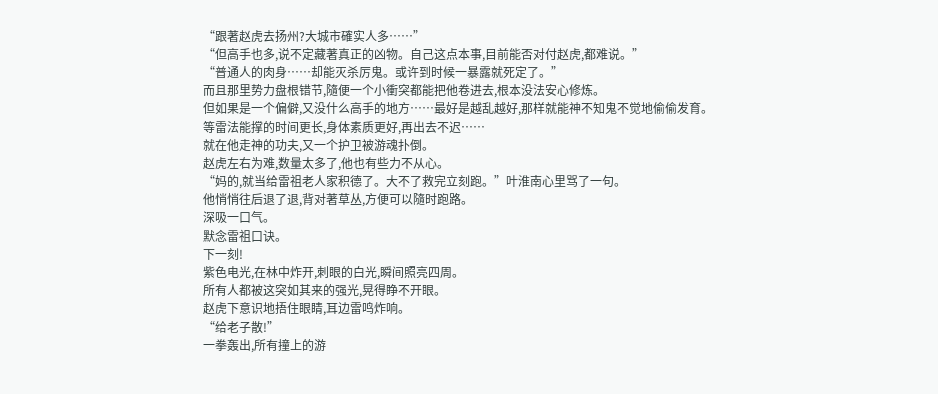“跟著赵虎去扬州?大城市確实人多……”
“但高手也多,说不定藏著真正的凶物。自己这点本事,目前能否对付赵虎,都难说。”
“普通人的肉身……却能灭杀厉鬼。或许到时候一暴露就死定了。”
而且那里势力盘根错节,隨便一个小衝突都能把他卷进去,根本没法安心修炼。
但如果是一个偏僻,又没什么高手的地方……最好是越乱越好,那样就能神不知鬼不觉地偷偷发育。
等雷法能撑的时间更长,身体素质更好,再出去不迟……
就在他走神的功夫,又一个护卫被游魂扑倒。
赵虎左右为难,数量太多了,他也有些力不从心。
“妈的,就当给雷祖老人家积德了。大不了救完立刻跑。”叶淮南心里骂了一句。
他悄悄往后退了退,背对著草丛,方便可以隨时跑路。
深吸一口气。
默念雷祖口诀。
下一刻!
紫色电光,在林中炸开,刺眼的白光,瞬间照亮四周。
所有人都被这突如其来的强光,晃得睁不开眼。
赵虎下意识地捂住眼睛,耳边雷鸣炸响。
“给老子散!”
一拳轰出,所有撞上的游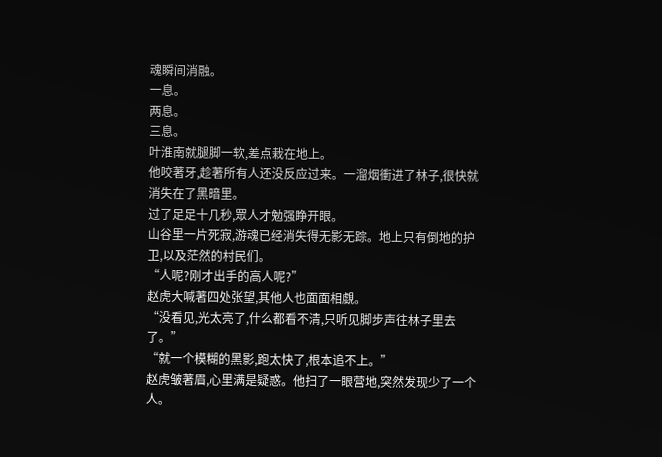魂瞬间消融。
一息。
两息。
三息。
叶淮南就腿脚一软,差点栽在地上。
他咬著牙,趁著所有人还没反应过来。一溜烟衝进了林子,很快就消失在了黑暗里。
过了足足十几秒,眾人才勉强睁开眼。
山谷里一片死寂,游魂已经消失得无影无踪。地上只有倒地的护卫,以及茫然的村民们。
“人呢?刚才出手的高人呢?”
赵虎大喊著四处张望,其他人也面面相覷。
“没看见,光太亮了,什么都看不清,只听见脚步声往林子里去了。”
“就一个模糊的黑影,跑太快了,根本追不上。”
赵虎皱著眉,心里满是疑惑。他扫了一眼营地,突然发现少了一个人。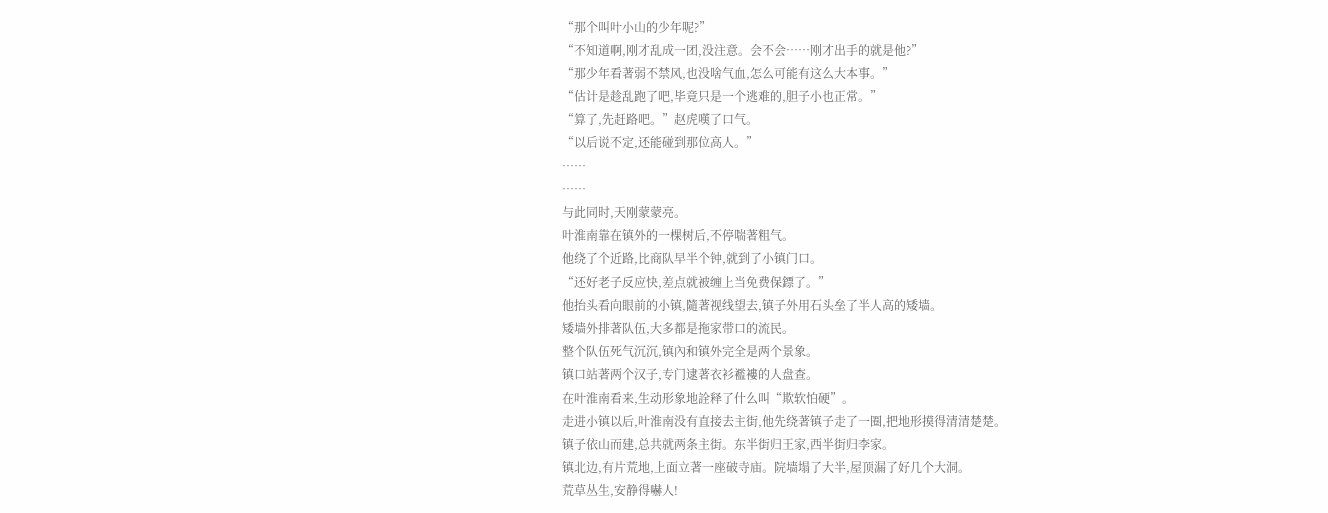“那个叫叶小山的少年呢?”
“不知道啊,刚才乱成一团,没注意。会不会……刚才出手的就是他?”
“那少年看著弱不禁风,也没啥气血,怎么可能有这么大本事。”
“估计是趁乱跑了吧,毕竟只是一个逃难的,胆子小也正常。”
“算了,先赶路吧。”赵虎嘆了口气。
“以后说不定,还能碰到那位高人。”
……
……
与此同时,天刚蒙蒙亮。
叶淮南靠在镇外的一棵树后,不停喘著粗气。
他绕了个近路,比商队早半个钟,就到了小镇门口。
“还好老子反应快,差点就被缠上当免费保鏢了。”
他抬头看向眼前的小镇,隨著视线望去,镇子外用石头垒了半人高的矮墙。
矮墙外排著队伍,大多都是拖家带口的流民。
整个队伍死气沉沉,镇內和镇外完全是两个景象。
镇口站著两个汉子,专门逮著衣衫襤褸的人盘查。
在叶淮南看来,生动形象地詮释了什么叫“欺软怕硬”。
走进小镇以后,叶淮南没有直接去主街,他先绕著镇子走了一圈,把地形摸得清清楚楚。
镇子依山而建,总共就两条主街。东半街归王家,西半街归李家。
镇北边,有片荒地,上面立著一座破寺庙。院墙塌了大半,屋顶漏了好几个大洞。
荒草丛生,安静得嚇人!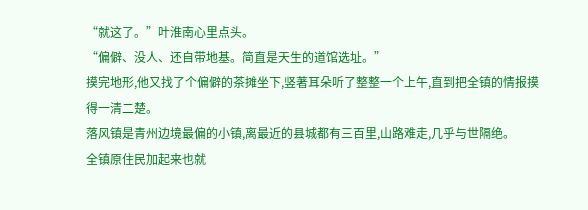“就这了。”叶淮南心里点头。
“偏僻、没人、还自带地基。简直是天生的道馆选址。”
摸完地形,他又找了个偏僻的茶摊坐下,竖著耳朵听了整整一个上午,直到把全镇的情报摸得一清二楚。
落风镇是青州边境最偏的小镇,离最近的县城都有三百里,山路难走,几乎与世隔绝。
全镇原住民加起来也就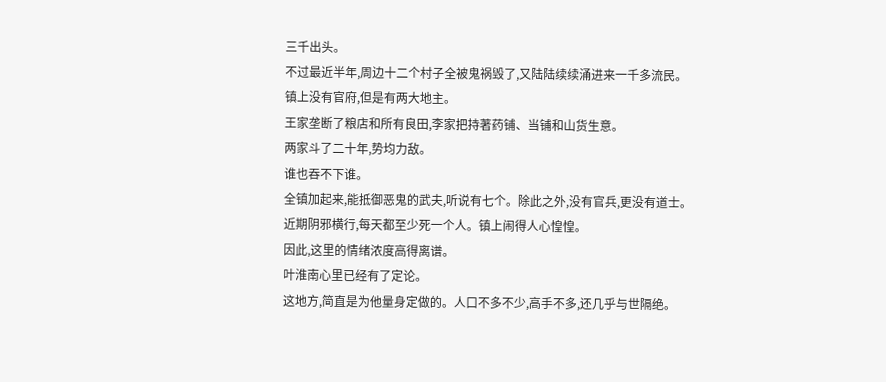三千出头。
不过最近半年,周边十二个村子全被鬼祸毁了,又陆陆续续涌进来一千多流民。
镇上没有官府,但是有两大地主。
王家垄断了粮店和所有良田,李家把持著药铺、当铺和山货生意。
两家斗了二十年,势均力敌。
谁也吞不下谁。
全镇加起来,能抵御恶鬼的武夫,听说有七个。除此之外,没有官兵,更没有道士。
近期阴邪横行,每天都至少死一个人。镇上闹得人心惶惶。
因此,这里的情绪浓度高得离谱。
叶淮南心里已经有了定论。
这地方,简直是为他量身定做的。人口不多不少,高手不多,还几乎与世隔绝。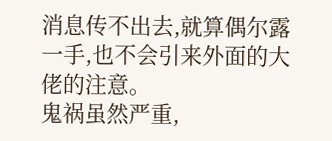消息传不出去,就算偶尔露一手,也不会引来外面的大佬的注意。
鬼祸虽然严重,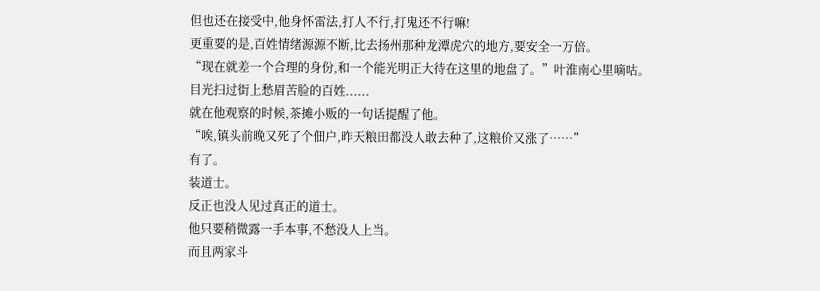但也还在接受中,他身怀雷法,打人不行,打鬼还不行嘛!
更重要的是,百姓情绪源源不断,比去扬州那种龙潭虎穴的地方,要安全一万倍。
“现在就差一个合理的身份,和一个能光明正大待在这里的地盘了。”叶淮南心里嘀咕。
目光扫过街上愁眉苦脸的百姓......
就在他观察的时候,茶摊小贩的一句话提醒了他。
“唉,镇头前晚又死了个佃户,昨天粮田都没人敢去种了,这粮价又涨了……”
有了。
装道士。
反正也没人见过真正的道士。
他只要稍微露一手本事,不愁没人上当。
而且两家斗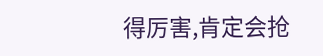得厉害,肯定会抢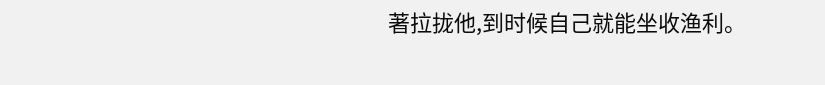著拉拢他,到时候自己就能坐收渔利。